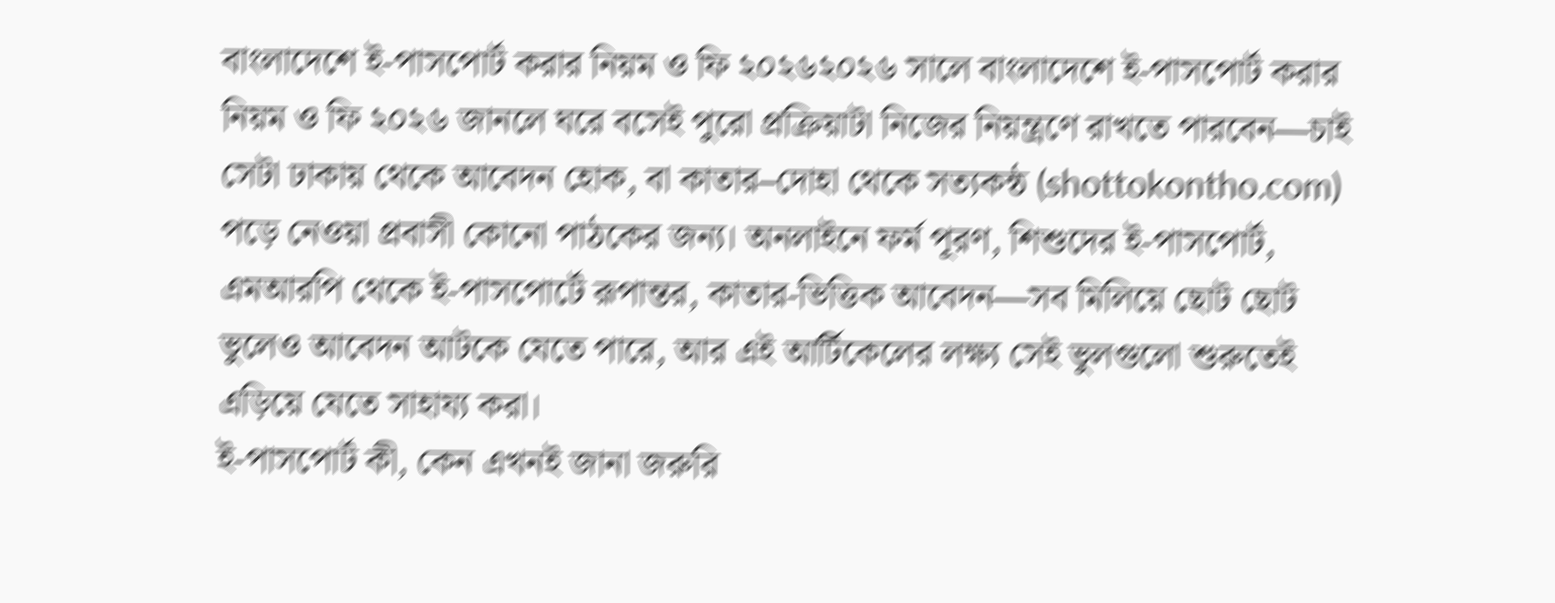বাংলাদেশে ই-পাসপোর্ট করার নিয়ম ও ফি ২০২৬২০২৬ সালে বাংলাদেশে ই-পাসপোর্ট করার নিয়ম ও ফি ২০২৬ জানলে ঘরে বসেই পুরো প্রক্রিয়াটা নিজের নিয়ন্ত্রণে রাখতে পারবেন—চাই সেটা ঢাকায় থেকে আবেদন হোক, বা কাতার–দোহা থেকে সত্যকন্ঠ (shottokontho.com) পড়ে নেওয়া প্রবাসী কোনো পাঠকের জন্য। অনলাইনে ফর্ম পূরণ, শিশুদের ই-পাসপোর্ট, এমআরপি থেকে ই-পাসপোর্টে রূপান্তর, কাতার-ভিত্তিক আবেদন—সব মিলিয়ে ছোট ছোট ভুলেও আবেদন আটকে যেতে পারে, আর এই আর্টিকেলের লক্ষ্য সেই ভুলগুলো শুরুতেই এড়িয়ে যেতে সাহায্য করা।
ই-পাসপোর্ট কী, কেন এখনই জানা জরুরি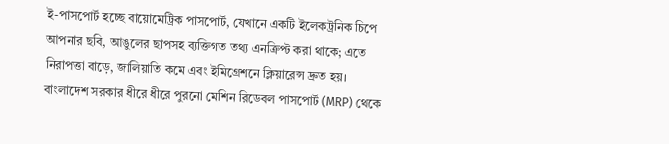ই-পাসপোর্ট হচ্ছে বায়োমেট্রিক পাসপোর্ট, যেখানে একটি ইলেকট্রনিক চিপে আপনার ছবি, আঙুলের ছাপসহ ব্যক্তিগত তথ্য এনক্রিপ্ট করা থাকে; এতে নিরাপত্তা বাড়ে, জালিয়াতি কমে এবং ইমিগ্রেশনে ক্লিয়ারেন্স দ্রুত হয়। বাংলাদেশ সরকার ধীরে ধীরে পুরনো মেশিন রিডেবল পাসপোর্ট (MRP) থেকে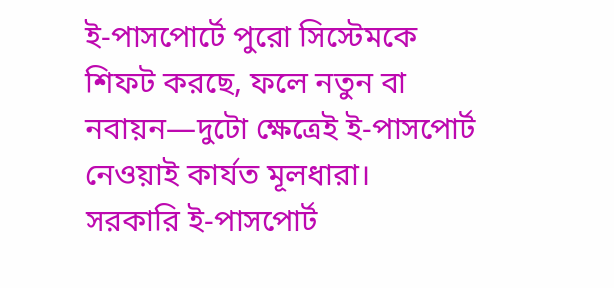ই-পাসপোর্টে পুরো সিস্টেমকে শিফট করছে, ফলে নতুন বা নবায়ন—দুটো ক্ষেত্রেই ই-পাসপোর্ট নেওয়াই কার্যত মূলধারা।
সরকারি ই-পাসপোর্ট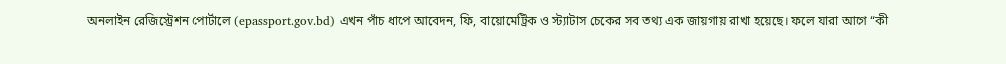অনলাইন রেজিস্ট্রেশন পোর্টালে (epassport.gov.bd) এখন পাঁচ ধাপে আবেদন, ফি, বায়োমেট্রিক ও স্ট্যাটাস চেকের সব তথ্য এক জায়গায় রাখা হয়েছে। ফলে যারা আগে “কী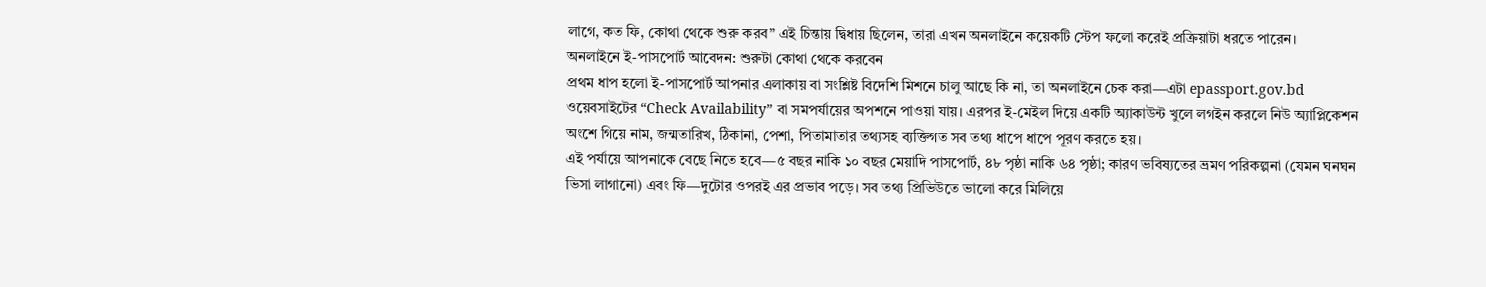লাগে, কত ফি, কোথা থেকে শুরু করব” এই চিন্তায় দ্বিধায় ছিলেন, তারা এখন অনলাইনে কয়েকটি স্টেপ ফলো করেই প্রক্রিয়াটা ধরতে পারেন।
অনলাইনে ই-পাসপোর্ট আবেদন: শুরুটা কোথা থেকে করবেন
প্রথম ধাপ হলো ই-পাসপোর্ট আপনার এলাকায় বা সংশ্লিষ্ট বিদেশি মিশনে চালু আছে কি না, তা অনলাইনে চেক করা—এটা epassport.gov.bd ওয়েবসাইটের “Check Availability” বা সমপর্যায়ের অপশনে পাওয়া যায়। এরপর ই-মেইল দিয়ে একটি অ্যাকাউন্ট খুলে লগইন করলে নিউ অ্যাপ্লিকেশন অংশে গিয়ে নাম, জন্মতারিখ, ঠিকানা, পেশা, পিতামাতার তথ্যসহ ব্যক্তিগত সব তথ্য ধাপে ধাপে পূরণ করতে হয়।
এই পর্যায়ে আপনাকে বেছে নিতে হবে—৫ বছর নাকি ১০ বছর মেয়াদি পাসপোর্ট, ৪৮ পৃষ্ঠা নাকি ৬৪ পৃষ্ঠা; কারণ ভবিষ্যতের ভ্রমণ পরিকল্পনা (যেমন ঘনঘন ভিসা লাগানো) এবং ফি—দুটোর ওপরই এর প্রভাব পড়ে। সব তথ্য প্রিভিউতে ভালো করে মিলিয়ে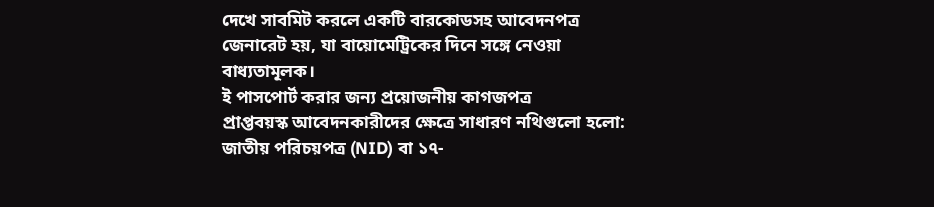দেখে সাবমিট করলে একটি বারকোডসহ আবেদনপত্র জেনারেট হয়, যা বায়োমেট্রিকের দিনে সঙ্গে নেওয়া বাধ্যতামূলক।
ই পাসপোর্ট করার জন্য প্রয়োজনীয় কাগজপত্র
প্রাপ্তবয়স্ক আবেদনকারীদের ক্ষেত্রে সাধারণ নথিগুলো হলো:
জাতীয় পরিচয়পত্র (NID) বা ১৭-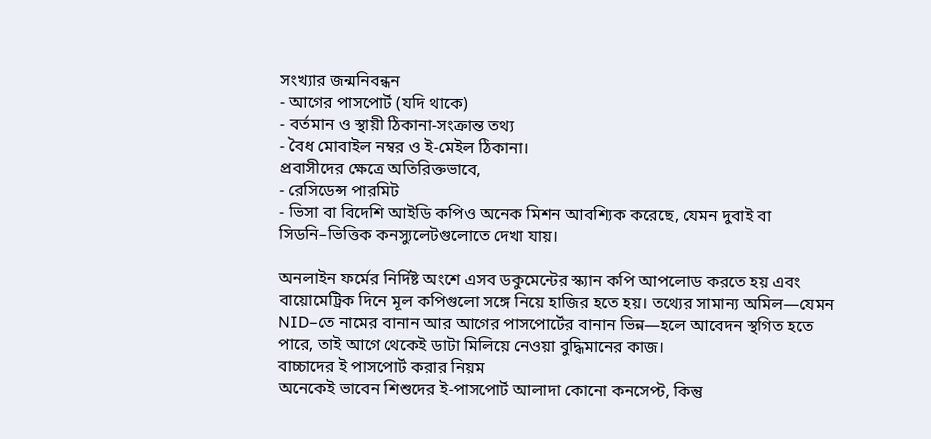সংখ্যার জন্মনিবন্ধন
- আগের পাসপোর্ট (যদি থাকে)
- বর্তমান ও স্থায়ী ঠিকানা-সংক্রান্ত তথ্য
- বৈধ মোবাইল নম্বর ও ই-মেইল ঠিকানা।
প্রবাসীদের ক্ষেত্রে অতিরিক্তভাবে,
- রেসিডেন্স পারমিট
- ভিসা বা বিদেশি আইডি কপিও অনেক মিশন আবশ্যিক করেছে, যেমন দুবাই বা সিডনি–ভিত্তিক কনস্যুলেটগুলোতে দেখা যায়।

অনলাইন ফর্মের নির্দিষ্ট অংশে এসব ডকুমেন্টের স্ক্যান কপি আপলোড করতে হয় এবং বায়োমেট্রিক দিনে মূল কপিগুলো সঙ্গে নিয়ে হাজির হতে হয়। তথ্যের সামান্য অমিল—যেমন NID–তে নামের বানান আর আগের পাসপোর্টের বানান ভিন্ন—হলে আবেদন স্থগিত হতে পারে, তাই আগে থেকেই ডাটা মিলিয়ে নেওয়া বুদ্ধিমানের কাজ।
বাচ্চাদের ই পাসপোর্ট করার নিয়ম
অনেকেই ভাবেন শিশুদের ই-পাসপোর্ট আলাদা কোনো কনসেপ্ট, কিন্তু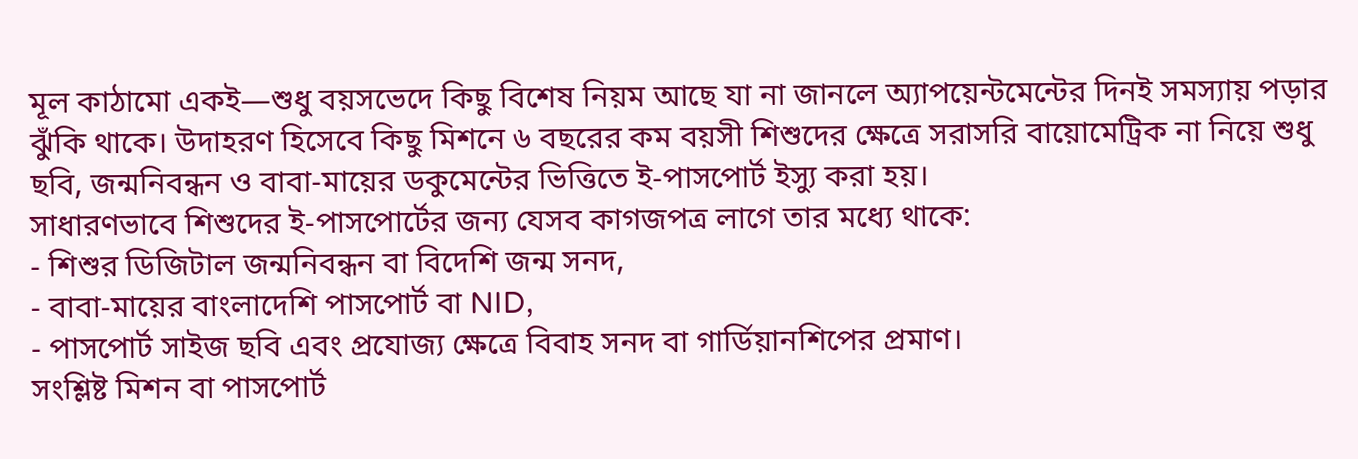মূল কাঠামো একই—শুধু বয়সভেদে কিছু বিশেষ নিয়ম আছে যা না জানলে অ্যাপয়েন্টমেন্টের দিনই সমস্যায় পড়ার ঝুঁকি থাকে। উদাহরণ হিসেবে কিছু মিশনে ৬ বছরের কম বয়সী শিশুদের ক্ষেত্রে সরাসরি বায়োমেট্রিক না নিয়ে শুধু ছবি, জন্মনিবন্ধন ও বাবা-মায়ের ডকুমেন্টের ভিত্তিতে ই-পাসপোর্ট ইস্যু করা হয়।
সাধারণভাবে শিশুদের ই-পাসপোর্টের জন্য যেসব কাগজপত্র লাগে তার মধ্যে থাকে:
- শিশুর ডিজিটাল জন্মনিবন্ধন বা বিদেশি জন্ম সনদ,
- বাবা-মায়ের বাংলাদেশি পাসপোর্ট বা NID,
- পাসপোর্ট সাইজ ছবি এবং প্রযোজ্য ক্ষেত্রে বিবাহ সনদ বা গার্ডিয়ানশিপের প্রমাণ।
সংশ্লিষ্ট মিশন বা পাসপোর্ট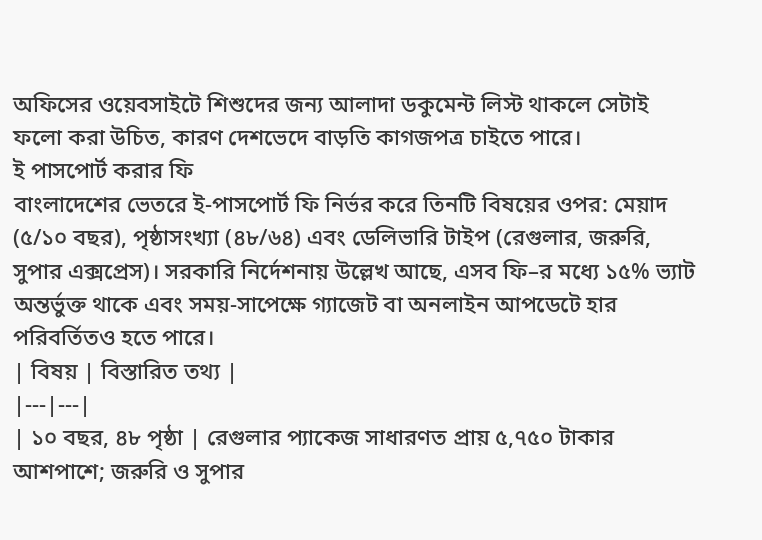অফিসের ওয়েবসাইটে শিশুদের জন্য আলাদা ডকুমেন্ট লিস্ট থাকলে সেটাই ফলো করা উচিত, কারণ দেশভেদে বাড়তি কাগজপত্র চাইতে পারে।
ই পাসপোর্ট করার ফি
বাংলাদেশের ভেতরে ই-পাসপোর্ট ফি নির্ভর করে তিনটি বিষয়ের ওপর: মেয়াদ (৫/১০ বছর), পৃষ্ঠাসংখ্যা (৪৮/৬৪) এবং ডেলিভারি টাইপ (রেগুলার, জরুরি, সুপার এক্সপ্রেস)। সরকারি নির্দেশনায় উল্লেখ আছে, এসব ফি–র মধ্যে ১৫% ভ্যাট অন্তর্ভুক্ত থাকে এবং সময়-সাপেক্ষে গ্যাজেট বা অনলাইন আপডেটে হার পরিবর্তিতও হতে পারে।
| বিষয় | বিস্তারিত তথ্য |
|---|---|
| ১০ বছর, ৪৮ পৃষ্ঠা | রেগুলার প্যাকেজ সাধারণত প্রায় ৫,৭৫০ টাকার আশপাশে; জরুরি ও সুপার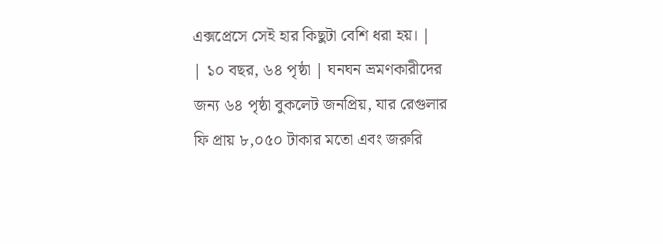এক্সপ্রেসে সেই হার কিছুটা বেশি ধরা হয়। |
| ১০ বছর, ৬৪ পৃষ্ঠা | ঘনঘন ভ্রমণকারীদের জন্য ৬৪ পৃষ্ঠা বুকলেট জনপ্রিয়, যার রেগুলার ফি প্রায় ৮,০৫০ টাকার মতো এবং জরুরি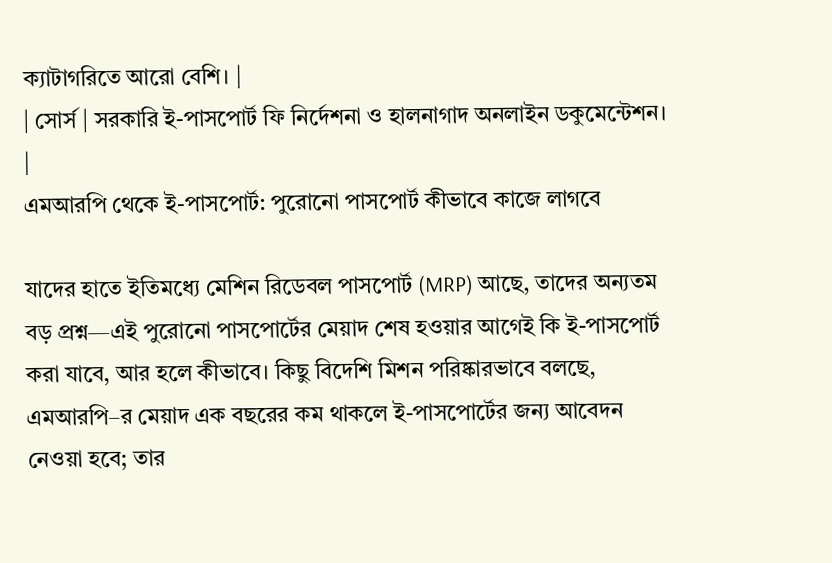ক্যাটাগরিতে আরো বেশি। |
| সোর্স | সরকারি ই-পাসপোর্ট ফি নির্দেশনা ও হালনাগাদ অনলাইন ডকুমেন্টেশন। |
এমআরপি থেকে ই-পাসপোর্ট: পুরোনো পাসপোর্ট কীভাবে কাজে লাগবে

যাদের হাতে ইতিমধ্যে মেশিন রিডেবল পাসপোর্ট (MRP) আছে, তাদের অন্যতম বড় প্রশ্ন—এই পুরোনো পাসপোর্টের মেয়াদ শেষ হওয়ার আগেই কি ই-পাসপোর্ট করা যাবে, আর হলে কীভাবে। কিছু বিদেশি মিশন পরিষ্কারভাবে বলছে, এমআরপি–র মেয়াদ এক বছরের কম থাকলে ই-পাসপোর্টের জন্য আবেদন নেওয়া হবে; তার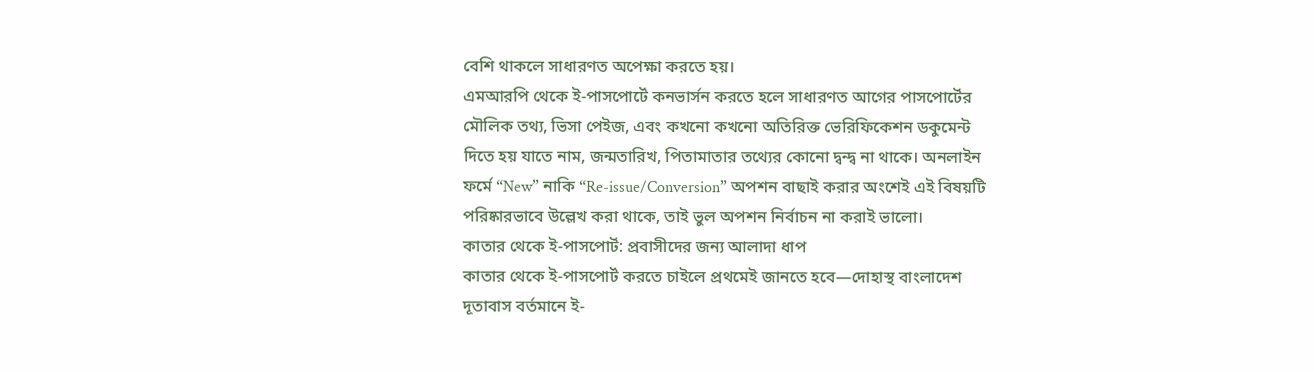বেশি থাকলে সাধারণত অপেক্ষা করতে হয়।
এমআরপি থেকে ই-পাসপোর্টে কনভার্সন করতে হলে সাধারণত আগের পাসপোর্টের মৌলিক তথ্য, ভিসা পেইজ, এবং কখনো কখনো অতিরিক্ত ভেরিফিকেশন ডকুমেন্ট দিতে হয় যাতে নাম, জন্মতারিখ, পিতামাতার তথ্যের কোনো দ্বন্দ্ব না থাকে। অনলাইন ফর্মে “New” নাকি “Re-issue/Conversion” অপশন বাছাই করার অংশেই এই বিষয়টি পরিষ্কারভাবে উল্লেখ করা থাকে, তাই ভুল অপশন নির্বাচন না করাই ভালো।
কাতার থেকে ই-পাসপোর্ট: প্রবাসীদের জন্য আলাদা ধাপ
কাতার থেকে ই-পাসপোর্ট করতে চাইলে প্রথমেই জানতে হবে—দোহাস্থ বাংলাদেশ দূতাবাস বর্তমানে ই-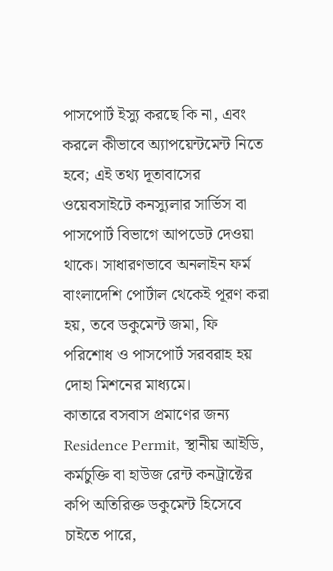পাসপোর্ট ইস্যু করছে কি না, এবং করলে কীভাবে অ্যাপয়েন্টমেন্ট নিতে হবে; এই তথ্য দূতাবাসের ওয়েবসাইটে কনস্যুলার সার্ভিস বা পাসপোর্ট বিভাগে আপডেট দেওয়া থাকে। সাধারণভাবে অনলাইন ফর্ম বাংলাদেশি পোর্টাল থেকেই পূরণ করা হয়, তবে ডকুমেন্ট জমা, ফি পরিশোধ ও পাসপোর্ট সরবরাহ হয় দোহা মিশনের মাধ্যমে।
কাতারে বসবাস প্রমাণের জন্য Residence Permit, স্থানীয় আইডি, কর্মচুক্তি বা হাউজ রেন্ট কনট্রাক্টের কপি অতিরিক্ত ডকুমেন্ট হিসেবে চাইতে পারে,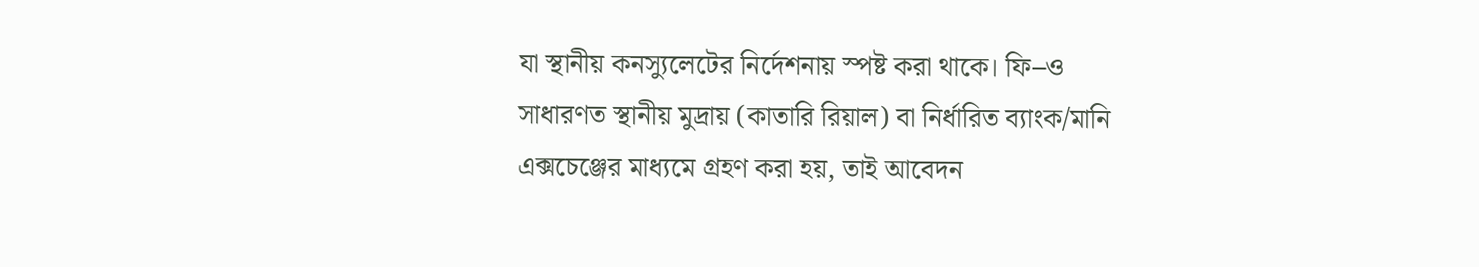যা স্থানীয় কনস্যুলেটের নির্দেশনায় স্পষ্ট করা থাকে। ফি–ও সাধারণত স্থানীয় মুদ্রায় (কাতারি রিয়াল) বা নির্ধারিত ব্যাংক/মানি এক্সচেঞ্জের মাধ্যমে গ্রহণ করা হয়, তাই আবেদন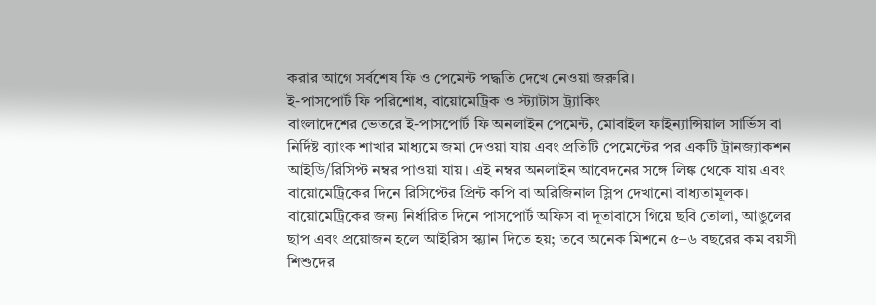করার আগে সর্বশেষ ফি ও পেমেন্ট পদ্ধতি দেখে নেওয়া জরুরি।
ই-পাসপোর্ট ফি পরিশোধ, বায়োমেট্রিক ও স্ট্যাটাস ট্র্যাকিং
বাংলাদেশের ভেতরে ই-পাসপোর্ট ফি অনলাইন পেমেন্ট, মোবাইল ফাইন্যান্সিয়াল সার্ভিস বা নির্দিষ্ট ব্যাংক শাখার মাধ্যমে জমা দেওয়া যায় এবং প্রতিটি পেমেন্টের পর একটি ট্রানজ্যাকশন আইডি/রিসিপ্ট নম্বর পাওয়া যায়। এই নম্বর অনলাইন আবেদনের সঙ্গে লিঙ্ক থেকে যায় এবং বায়োমেট্রিকের দিনে রিসিপ্টের প্রিন্ট কপি বা অরিজিনাল স্লিপ দেখানো বাধ্যতামূলক।
বায়োমেট্রিকের জন্য নির্ধারিত দিনে পাসপোর্ট অফিস বা দূতাবাসে গিয়ে ছবি তোলা, আঙুলের ছাপ এবং প্রয়োজন হলে আইরিস স্ক্যান দিতে হয়; তবে অনেক মিশনে ৫–৬ বছরের কম বয়সী শিশুদের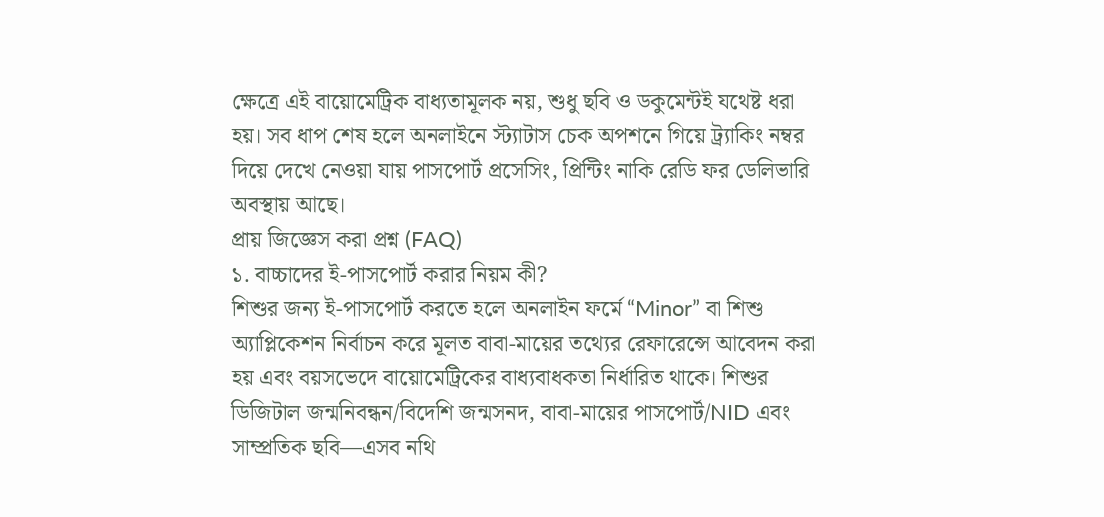ক্ষেত্রে এই বায়োমেট্রিক বাধ্যতামূলক নয়, শুধু ছবি ও ডকুমেন্টই যথেষ্ট ধরা হয়। সব ধাপ শেষ হলে অনলাইনে স্ট্যাটাস চেক অপশনে গিয়ে ট্র্যাকিং নম্বর দিয়ে দেখে নেওয়া যায় পাসপোর্ট প্রসেসিং, প্রিন্টিং নাকি রেডি ফর ডেলিভারি অবস্থায় আছে।
প্রায় জিজ্ঞেস করা প্রশ্ন (FAQ)
১. বাচ্চাদের ই-পাসপোর্ট করার নিয়ম কী?
শিশুর জন্য ই-পাসপোর্ট করতে হলে অনলাইন ফর্মে “Minor” বা শিশু অ্যাপ্লিকেশন নির্বাচন করে মূলত বাবা-মায়ের তথ্যের রেফারেন্সে আবেদন করা হয় এবং বয়সভেদে বায়োমেট্রিকের বাধ্যবাধকতা নির্ধারিত থাকে। শিশুর ডিজিটাল জন্মনিবন্ধন/বিদেশি জন্মসনদ, বাবা-মায়ের পাসপোর্ট/NID এবং সাম্প্রতিক ছবি—এসব নথি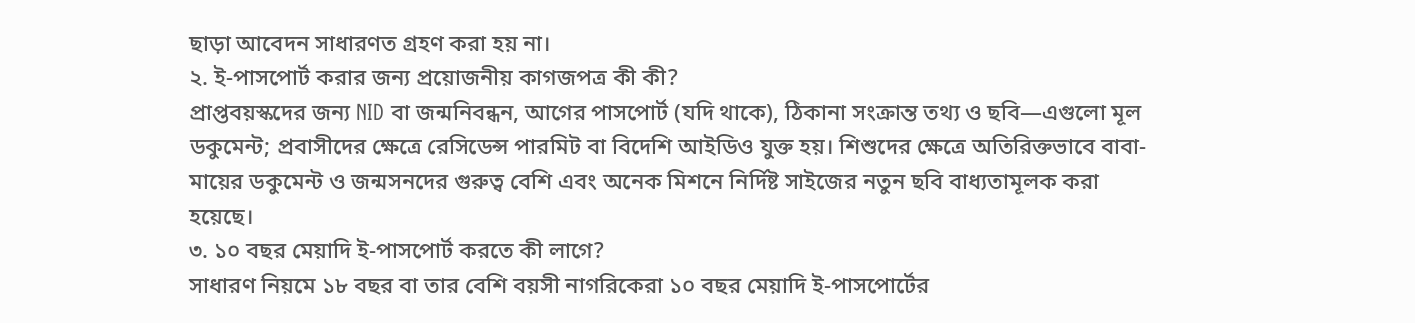ছাড়া আবেদন সাধারণত গ্রহণ করা হয় না।
২. ই-পাসপোর্ট করার জন্য প্রয়োজনীয় কাগজপত্র কী কী?
প্রাপ্তবয়স্কদের জন্য NID বা জন্মনিবন্ধন, আগের পাসপোর্ট (যদি থাকে), ঠিকানা সংক্রান্ত তথ্য ও ছবি—এগুলো মূল ডকুমেন্ট; প্রবাসীদের ক্ষেত্রে রেসিডেন্স পারমিট বা বিদেশি আইডিও যুক্ত হয়। শিশুদের ক্ষেত্রে অতিরিক্তভাবে বাবা-মায়ের ডকুমেন্ট ও জন্মসনদের গুরুত্ব বেশি এবং অনেক মিশনে নির্দিষ্ট সাইজের নতুন ছবি বাধ্যতামূলক করা হয়েছে।
৩. ১০ বছর মেয়াদি ই-পাসপোর্ট করতে কী লাগে?
সাধারণ নিয়মে ১৮ বছর বা তার বেশি বয়সী নাগরিকেরা ১০ বছর মেয়াদি ই-পাসপোর্টের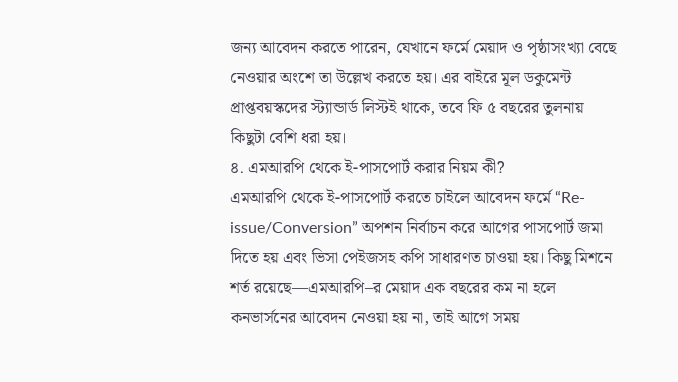জন্য আবেদন করতে পারেন, যেখানে ফর্মে মেয়াদ ও পৃষ্ঠাসংখ্যা বেছে নেওয়ার অংশে তা উল্লেখ করতে হয়। এর বাইরে মূল ডকুমেন্ট প্রাপ্তবয়স্কদের স্ট্যান্ডার্ড লিস্টই থাকে, তবে ফি ৫ বছরের তুলনায় কিছুটা বেশি ধরা হয়।
৪. এমআরপি থেকে ই-পাসপোর্ট করার নিয়ম কী?
এমআরপি থেকে ই-পাসপোর্ট করতে চাইলে আবেদন ফর্মে “Re-issue/Conversion” অপশন নির্বাচন করে আগের পাসপোর্ট জমা দিতে হয় এবং ভিসা পেইজসহ কপি সাধারণত চাওয়া হয়। কিছু মিশনে শর্ত রয়েছে—এমআরপি–র মেয়াদ এক বছরের কম না হলে কনভার্সনের আবেদন নেওয়া হয় না, তাই আগে সময়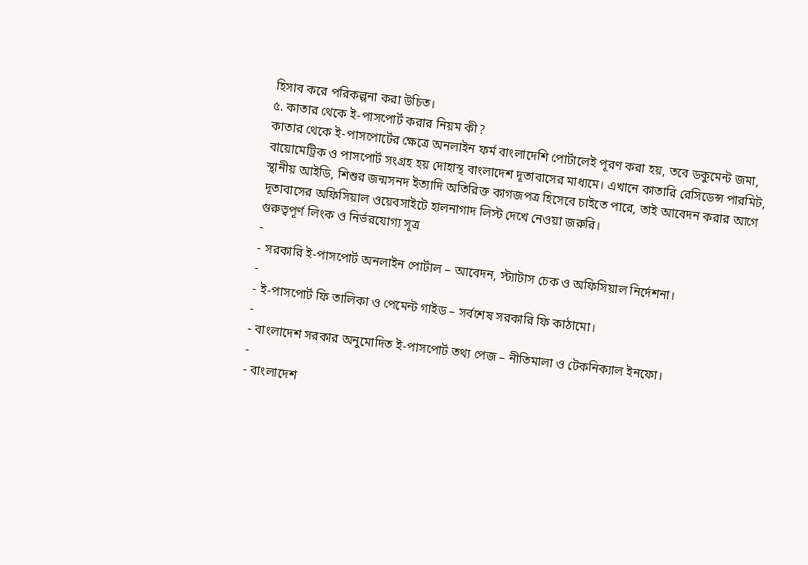হিসাব করে পরিকল্পনা করা উচিত।
৫. কাতার থেকে ই-পাসপোর্ট করার নিয়ম কী?
কাতার থেকে ই-পাসপোর্টের ক্ষেত্রে অনলাইন ফর্ম বাংলাদেশি পোর্টালেই পূরণ করা হয়, তবে ডকুমেন্ট জমা, বায়োমেট্রিক ও পাসপোর্ট সংগ্রহ হয় দোহাস্থ বাংলাদেশ দূতাবাসের মাধ্যমে। এখানে কাতারি রেসিডেন্স পারমিট, স্থানীয় আইডি, শিশুর জন্মসনদ ইত্যাদি অতিরিক্ত কাগজপত্র হিসেবে চাইতে পারে, তাই আবেদন করার আগে দূতাবাসের অফিসিয়াল ওয়েবসাইটে হালনাগাদ লিস্ট দেখে নেওয়া জরুরি।
গুরুত্বপূর্ণ লিংক ও নির্ভরযোগ্য সূত্র
-
- সরকারি ই-পাসপোর্ট অনলাইন পোর্টাল – আবেদন, স্ট্যাটাস চেক ও অফিসিয়াল নির্দেশনা।
-
- ই-পাসপোর্ট ফি তালিকা ও পেমেন্ট গাইড – সর্বশেষ সরকারি ফি কাঠামো।
-
- বাংলাদেশ সরকার অনুমোদিত ই-পাসপোর্ট তথ্য পেজ – নীতিমালা ও টেকনিক্যাল ইনফো।
-
- বাংলাদেশ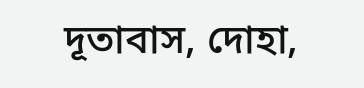দূতাবাস, দোহা,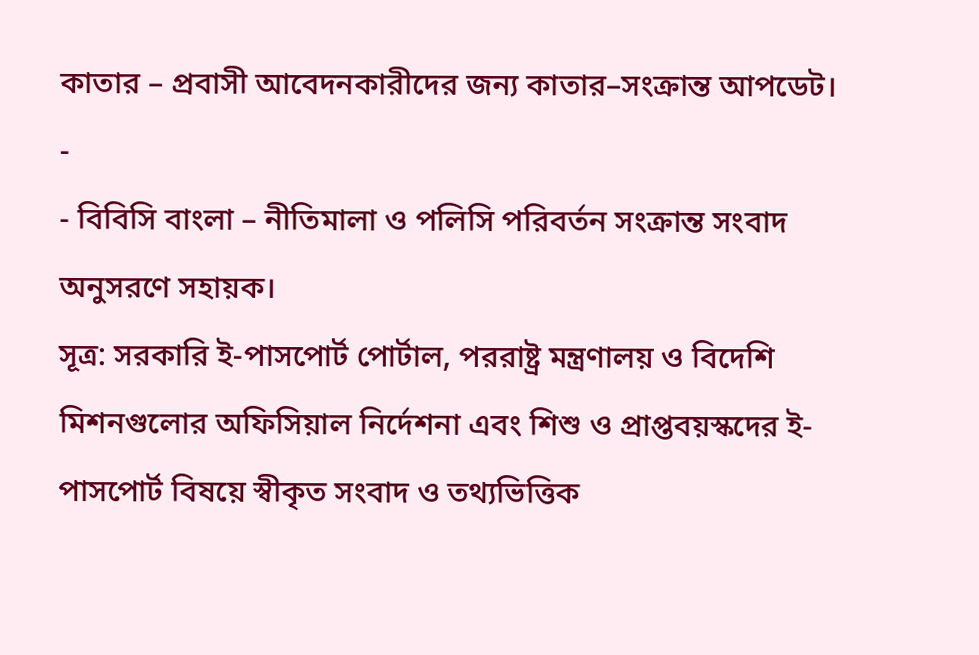কাতার – প্রবাসী আবেদনকারীদের জন্য কাতার–সংক্রান্ত আপডেট।
-
- বিবিসি বাংলা – নীতিমালা ও পলিসি পরিবর্তন সংক্রান্ত সংবাদ অনুসরণে সহায়ক।
সূত্র: সরকারি ই-পাসপোর্ট পোর্টাল, পররাষ্ট্র মন্ত্রণালয় ও বিদেশি মিশনগুলোর অফিসিয়াল নির্দেশনা এবং শিশু ও প্রাপ্তবয়স্কদের ই-পাসপোর্ট বিষয়ে স্বীকৃত সংবাদ ও তথ্যভিত্তিক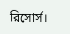রিসোর্স।